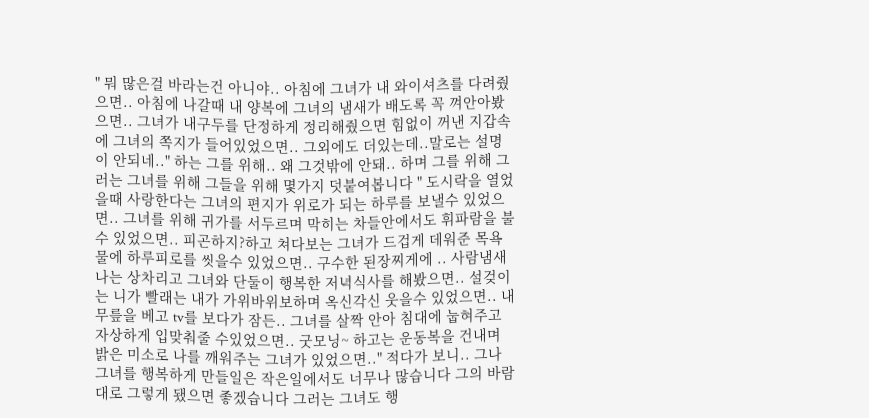" 뭐 많은걸 바라는건 아니야.. 아침에 그녀가 내 와이셔츠를 다려줬으면.. 아침에 나갈때 내 양복에 그녀의 냄새가 배도록 꼭 껴안아봤으면.. 그녀가 내구두를 단정하게 정리해줬으면 힘없이 꺼낸 지갑속에 그녀의 쪽지가 들어있었으면.. 그외에도 더있는데..말로는 설명이 안되네.." 하는 그를 위해.. 왜 그것밖에 안돼.. 하며 그를 위해 그러는 그녀를 위해 그들을 위해 몇가지 덧붙여봅니다 " 도시락을 열었을때 사랑한다는 그녀의 편지가 위로가 되는 하루를 보낼수 있었으면.. 그녀를 위해 귀가를 서두르며 막히는 차들안에서도 휘파람을 불수 있었으면.. 피곤하지?하고 쳐다보는 그녀가 드겁게 데워준 목욕물에 하루피로를 씻을수 있었으면.. 구수한 된장찌게에 .. 사람냄새나는 상차리고 그녀와 단둘이 행복한 저녁식사를 해봤으면.. 설겆이는 니가 빨래는 내가 가위바위보하며 옥신각신 웃을수 있었으면.. 내 무릎을 베고 tv를 보다가 잠든.. 그녀를 살짝 안아 침대에 눕혀주고 자상하게 입맞춰줄 수있었으면.. 굿모닝~ 하고는 운동복을 건내며 밝은 미소로 나를 깨워주는 그녀가 있었으면.." 적다가 보니.. 그나 그녀를 행복하게 만들일은 작은일에서도 너무나 많습니다 그의 바람대로 그렇게 됐으면 좋겠습니다 그러는 그녀도 행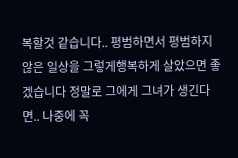복할것 같습니다.. 평범하면서 평범하지 않은 일상을 그렇게행복하게 살았으면 좋겠습니다 정말로 그에게 그녀가 생긴다면.. 나중에 꼭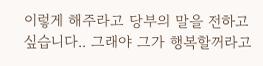이렇게 해주라고 당부의 말을 전하고 싶습니다.. 그래야 그가 행복할꺼라고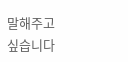말해주고 싶습니다